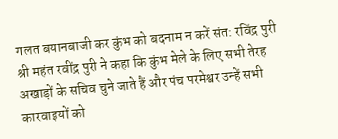गलत बयानबाजी कर कुंभ को बदनाम न करें संत: रविंद्र पुरी
श्री महंत रवींद्र पुरी ने कहा कि कुंभ मेले के लिए सभी तेरह अखाड़ों के सचिव चुने जाते हैं और पंच परमेश्वर उन्हें सभी कारवाइयों को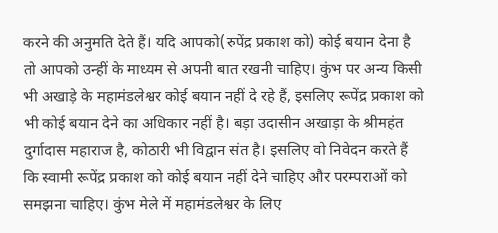करने की अनुमति देते हैं। यदि आपको(रुपेंद्र प्रकाश को) कोई बयान देना है तो आपको उन्हीं के माध्यम से अपनी बात रखनी चाहिए। कुंभ पर अन्य किसी भी अखाड़े के महामंडलेश्वर कोई बयान नहीं दे रहे हैं, इसलिए रूपेंद्र प्रकाश को भी कोई बयान देने का अधिकार नहीं है। बड़ा उदासीन अखाड़ा के श्रीमहंत दुर्गादास महाराज है, कोठारी भी विद्वान संत है। इसलिए वो निवेदन करते हैं कि स्वामी रूपेंद्र प्रकाश को कोई बयान नहीं देने चाहिए और परम्पराओं को समझना चाहिए। कुंभ मेले में महामंडलेश्वर के लिए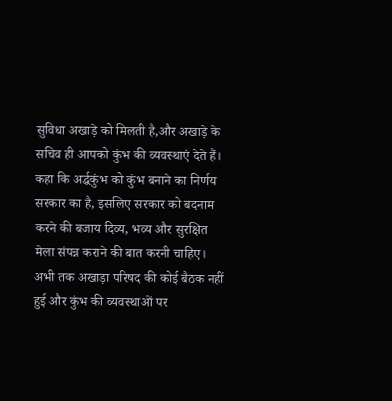सुविधा अखाड़े को मिलती है,और अखाड़े के सचिव ही आपको कुंभ की व्यवस्थाएं देते हैं।
कहा कि अर्द्धकुंभ को कुंभ बनाने का निर्णय सरकार का है, इसलिए सरकार को बदनाम करने की बजाय दिव्य, भव्य और सुरक्षित मेला संपन्न कराने की बात करनी चाहिए। अभी तक अखाड़ा परिषद की कोई बैठक नहीं हुई और कुंभ की व्यवस्थाओं पर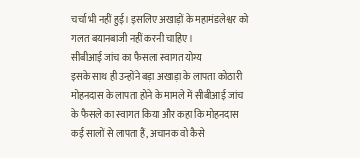चर्चा भी नहीं हुई। इसलिए अखाड़ों के महामंडलेश्वर को गलत बयानबाजी नहीं करनी चाहिए।
सीबीआई जांच का फैसला स्वागत योग्य
इसके साथ ही उन्होंने बड़ा अखाड़ा के लापता कोठारी मोहनदास के लापता होने के मामले में सीबीआई जांच के फैसले का स्वागत किया और कहा कि मोहनदास कई सालों से लापता हैं, अचानक वो कैसे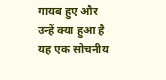गायब हुए और उन्हें क्या हुआ है यह एक सोचनीय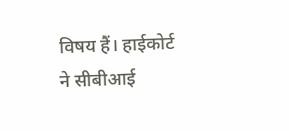विषय हैं। हाईकोर्ट ने सीबीआई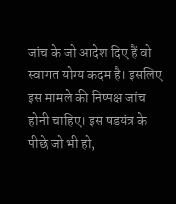जांच के जो आदेश दिए हैं वो स्वागत योग्य कदम है। इसलिए इस मामले की निष्पक्ष जांच होनी चाहिए। इस षडयंत्र के पीछे जो भी हो,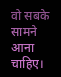वो सबके सामने आना चाहिए।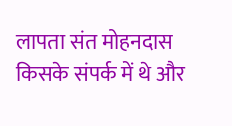लापता संत मोहनदास किसके संपर्क में थे और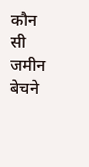कौन सी जमीन बेचने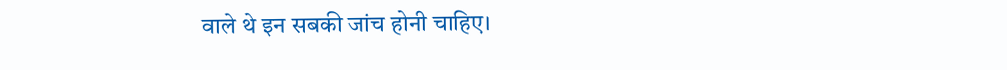वाले थे इन सबकी जांच होनी चाहिए।